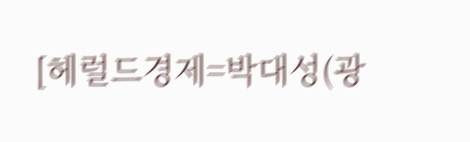[헤럴드경제=박대성(광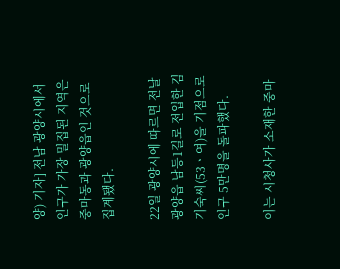양) 기자] 전남 광양시에서 인구가 가장 밀집된 지역은 중마동과 광양읍인 것으로 집계됐다.

22일 광양시에 따르면 전날 광양읍 남등1길로 전입한 김기숙씨(53ㆍ여)을 기점으로 인구 5만명을 돌파했다.

이는 시청사가 소재한 중마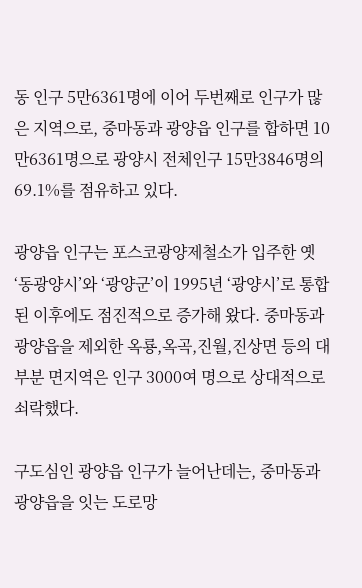동 인구 5만6361명에 이어 두번째로 인구가 많은 지역으로, 중마동과 광양읍 인구를 합하면 10만6361명으로 광양시 전체인구 15만3846명의 69.1%를 점유하고 있다.

광양읍 인구는 포스코광양제철소가 입주한 옛 ‘동광양시’와 ‘광양군’이 1995년 ‘광양시’로 통합된 이후에도 점진적으로 증가해 왔다. 중마동과 광양읍을 제외한 옥룡,옥곡,진월,진상면 등의 대부분 면지역은 인구 3000여 명으로 상대적으로 쇠락했다.

구도심인 광양읍 인구가 늘어난데는, 중마동과 광양읍을 잇는 도로망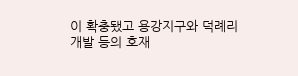이 확충됐고 용강지구와 덕례리 개발 등의 호재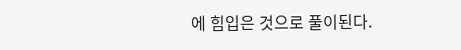에 힘입은 것으로 풀이된다.